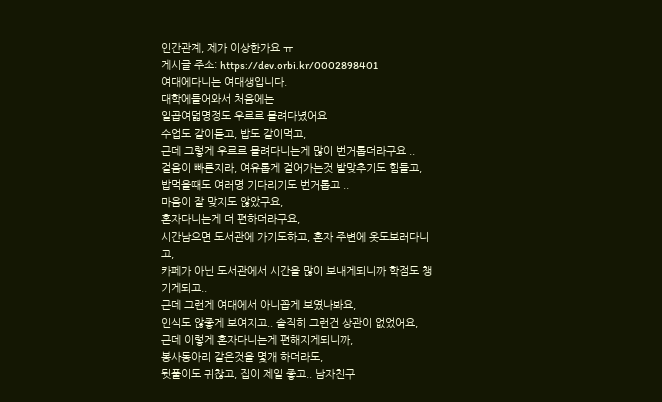인간관계, 제가 이상한가요 ㅠ
게시글 주소: https://dev.orbi.kr/0002898401
여대에다니는 여대생입니다.
대학에들어와서 처음에는
일곱여덟명정도 우르르 몰려다녔어요
수업도 같이듣고, 밥도 같이먹고,
근데 그렇게 우르르 몰려다니는게 많이 번거롭더라구요 ..
걸음이 빠른지라, 여유롭게 걸어가는것 발맞추기도 힘들고,
밥먹을때도 여러명 기다리기도 번거롭고 ..
마음이 잘 맞지도 않았구요,
혼자다니는게 더 편하더라구요,
시간남으면 도서관에 가기도하고, 혼자 주변에 옷도보러다니고,
카페가 아닌 도서관에서 시간을 많이 보내게되니까 학점도 챙기게되고..
근데 그런게 여대에서 아니꼽게 보였나봐요,
인식도 않좋게 보여지고.. 솔직히 그런건 상관이 없었어요,
근데 이렇게 혼자다니는게 편해지게되니까,
봉사동아리 같은것을 몇개 하더라도,
뒷풀이도 귀찮고, 집이 제일 좋고.. 남자친구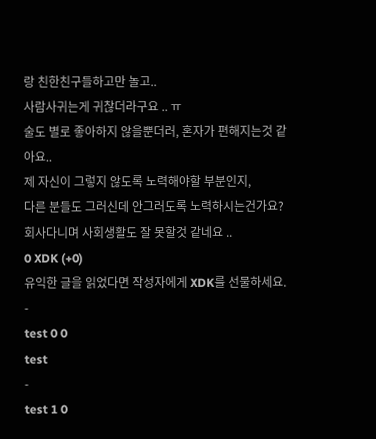랑 친한친구들하고만 놀고..
사람사귀는게 귀찮더라구요 .. ㅠ
술도 별로 좋아하지 않을뿐더러, 혼자가 편해지는것 같아요..
제 자신이 그렇지 않도록 노력해야할 부분인지,
다른 분들도 그러신데 안그러도록 노력하시는건가요?
회사다니며 사회생활도 잘 못할것 같네요 ..
0 XDK (+0)
유익한 글을 읽었다면 작성자에게 XDK를 선물하세요.
-
test 0 0
test
-
test 1 0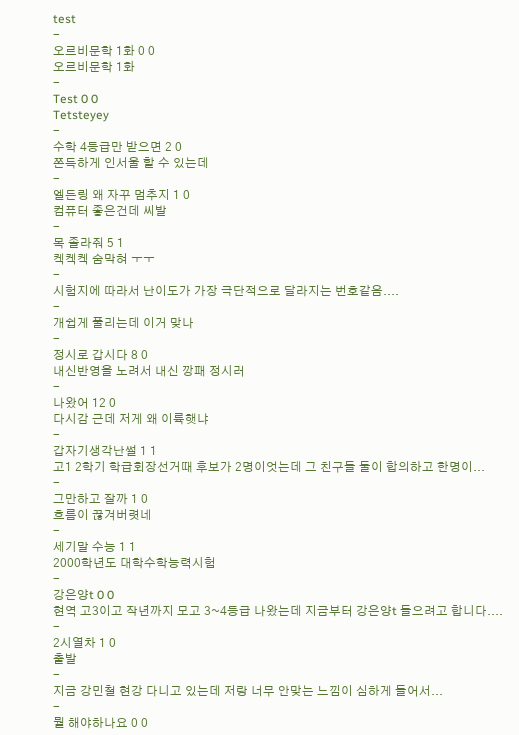test
-
오르비문학 1화 0 0
오르비문학 1화
-
Test 0 0
Tetsteyey
-
수학 4등급만 받으면 2 0
쫀득하게 인서울 할 수 있는데
-
엘든링 왜 자꾸 멈추지 1 0
컴퓨터 좋은건데 씨발
-
목 졸라줘 5 1
켁켁켁 숨막혀 ㅜㅜ
-
시험지에 따라서 난이도가 가장 극단적으로 달라지는 번호같음....
-
개쉽게 풀리는데 이거 맞나
-
정시로 갑시다 8 0
내신반영을 노려서 내신 깡패 정시러
-
나왔어 12 0
다시감 근데 저게 왜 이륙햇냐
-
갑자기생각난썰 1 1
고1 2학기 학급회장선거때 후보가 2명이엇는데 그 친구들 둘이 합의하고 한명이...
-
그만하고 잘까 1 0
흐름이 끊겨버렷네
-
세기말 수능 1 1
2000학년도 대학수학능력시험
-
강은양t 0 0
현역 고3이고 작년까지 모고 3~4등급 나왔는데 지금부터 강은양t 들으려고 합니다....
-
2시열차 1 0
출발
-
지금 강민철 현강 다니고 있는데 저랑 너무 안맞는 느낌이 심하게 들어서...
-
뭘 해야하나요 0 0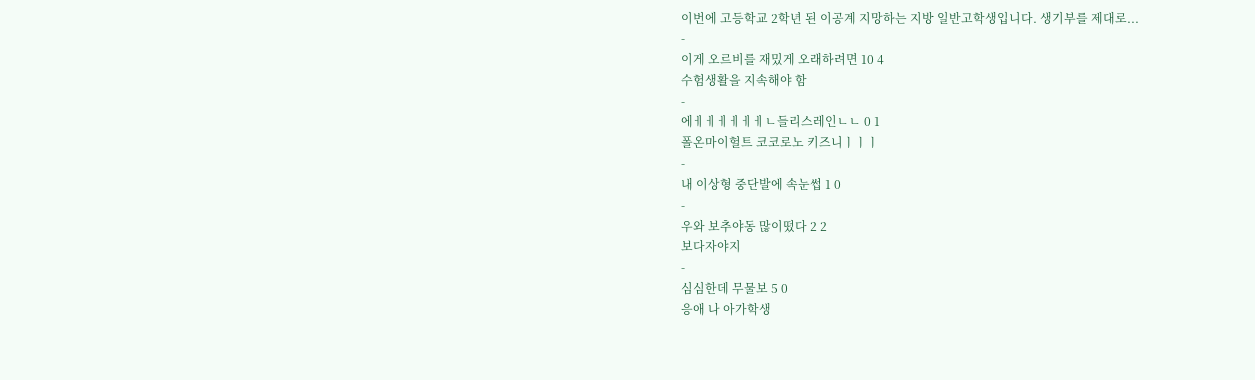이번에 고등학교 2학년 된 이공계 지망하는 지방 일반고학생입니다. 생기부를 제대로...
-
이게 오르비를 재밌게 오래하려면 10 4
수험생활을 지속해야 함
-
에ㅔㅔㅔㅔㅔㅔㄴ들리스레인ㄴㄴ 0 1
폴온마이헐트 코코로노 키즈니ㅣㅣㅣ
-
내 이상형 중단발에 속눈썹 1 0
-
우와 보추야동 많이떴다 2 2
보다자야지
-
심심한데 무물보 5 0
응애 나 아가학생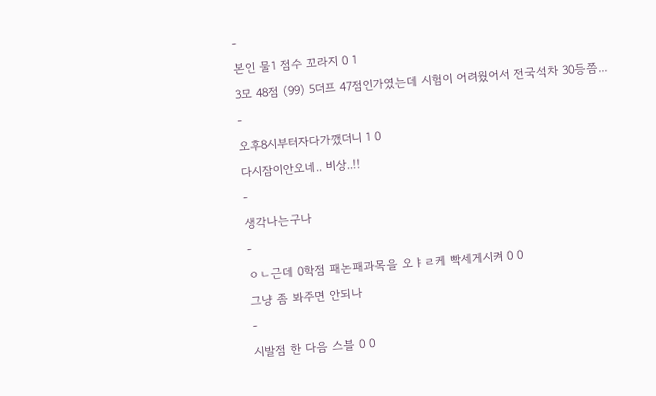-
본인 물1 점수 꼬라지 0 1
3모 48점 (99) 5더프 47점인가였는데 시험이 어려웠어서 전국석차 30등쯤...
-
오후8시부터자다가깼더니 1 0
다시잠이안오네.. 비상..!!
-
생각나는구나
-
ㅇㄴ근데 0학점 패논패과목을 오ㅑㄹ케 빡세게시켜 0 0
그냥 좀 봐주면 안되나
-
시발점 한 다음 스블 0 0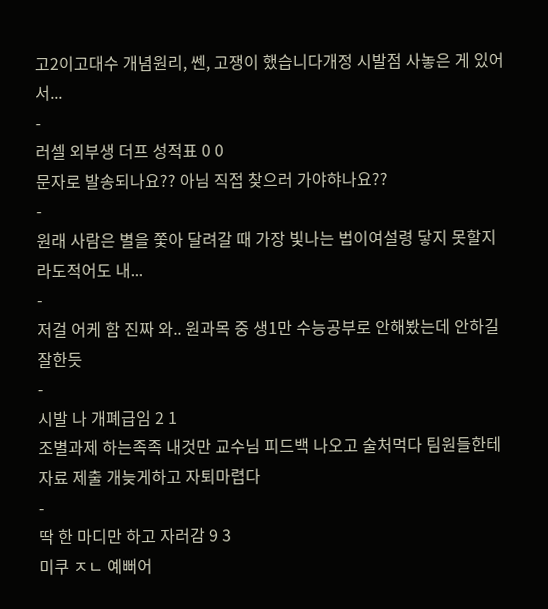고2이고대수 개념원리, 쎈, 고쟁이 했습니다개정 시발점 사놓은 게 있어서...
-
러셀 외부생 더프 성적표 0 0
문자로 발송되나요?? 아님 직접 찾으러 가야햐나요??
-
원래 사람은 별을 쫓아 달려갈 때 가장 빛나는 법이여설령 닿지 못할지라도적어도 내...
-
저걸 어케 함 진짜 와.. 원과목 중 생1만 수능공부로 안해봤는데 안하길잘한듯
-
시발 나 개폐급임 2 1
조별과제 하는족족 내것만 교수님 피드백 나오고 술처먹다 팀원들한테 자료 제출 개늦게하고 자퇴마렵다
-
딱 한 마디만 하고 자러감 9 3
미쿠 ㅈㄴ 예뻐어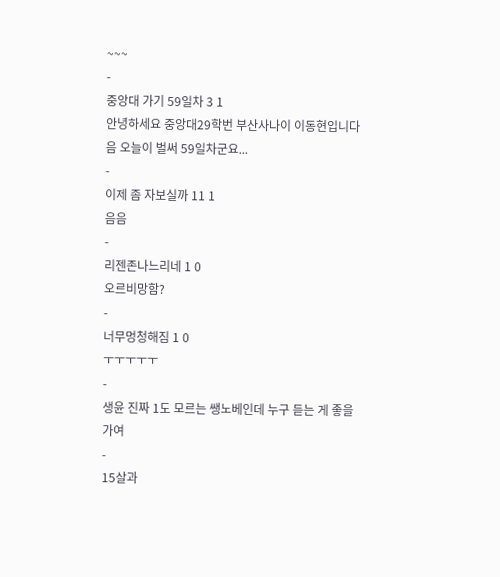~~~
-
중앙대 가기 59일차 3 1
안녕하세요 중앙대29학번 부산사나이 이동현입니다 음 오늘이 벌써 59일차군요...
-
이제 좀 자보실까 11 1
음음
-
리젠존나느리네 1 0
오르비망함?
-
너무멍청해짐 1 0
ㅜㅜㅜㅜㅜ
-
생윤 진짜 1도 모르는 쌩노베인데 누구 듣는 게 좋을가여
-
15살과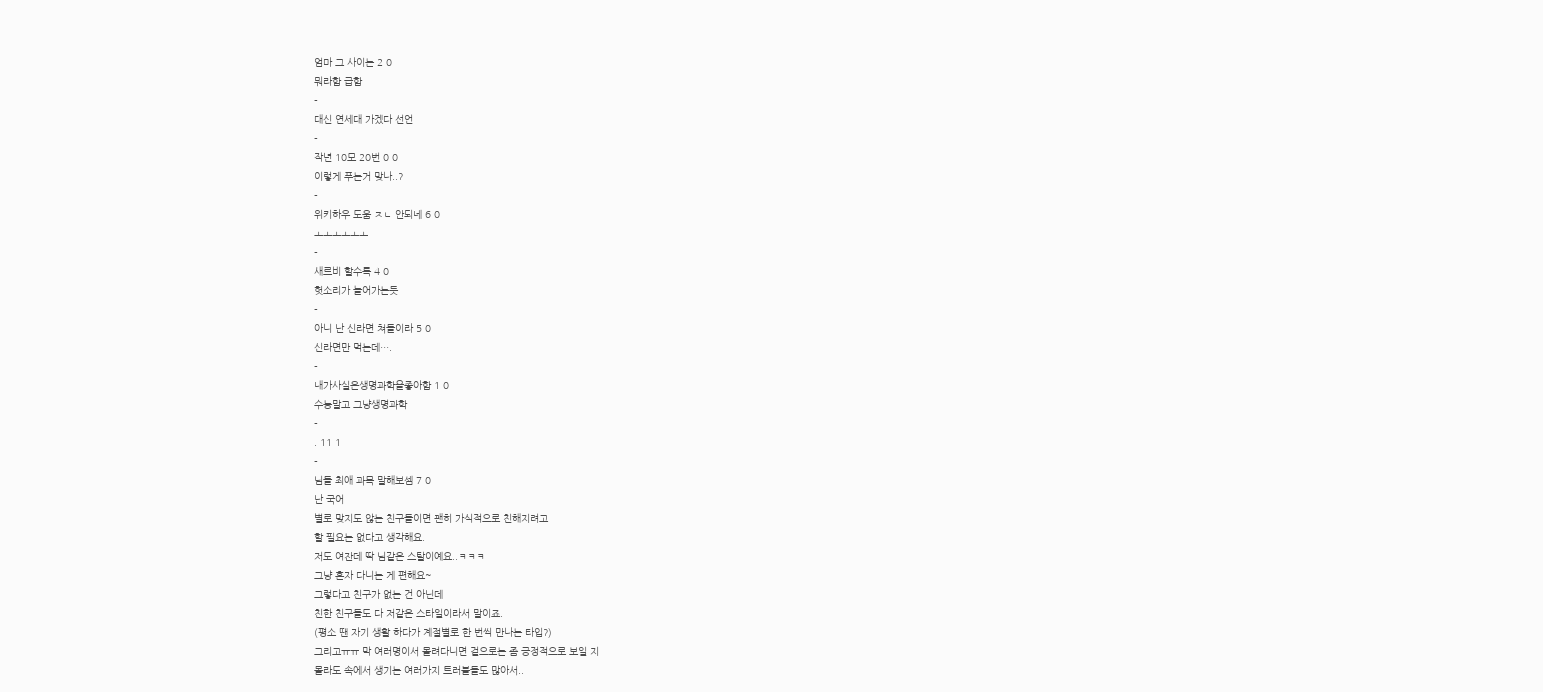엄마 그 사이는 2 0
뭐라함 급함
-
대신 연세대 가겠다 선언
-
작년 10모 20번 0 0
이렇게 푸는거 맞나..?
-
위키하우 도움 ㅈㄴ 안되네 6 0
ㅗㅗㅗㅗㅗㅗ
-
새르비 할수록 4 0
헛소리가 늘어가는듯
-
아니 난 신라면 쳐돌이라 5 0
신라면만 먹는데….
-
내가사실은생명과학을좋아함 1 0
수능말고 그냥생명과학
-
. 11 1
-
님들 최애 과목 말해보셈 7 0
난 국어
별로 맞지도 않는 친구들이면 괜히 가식적으로 친해지려고
할 필요는 없다고 생각해요.
저도 여잔데 딱 님같은 스탈이예요..ㅋㅋㅋ
그냥 혼자 다니는 게 편해요~
그렇다고 친구가 없는 건 아닌데
친한 친구들도 다 저같은 스타일이라서 말이죠.
(평소 땐 자기 생활 하다가 계절별로 한 번씩 만나는 타입?)
그리고ㅠㅠ 막 여러명이서 몰려다니면 겉으로는 좀 긍정적으로 보일 지
몰라도 속에서 생기는 여러가지 트러블들도 많아서..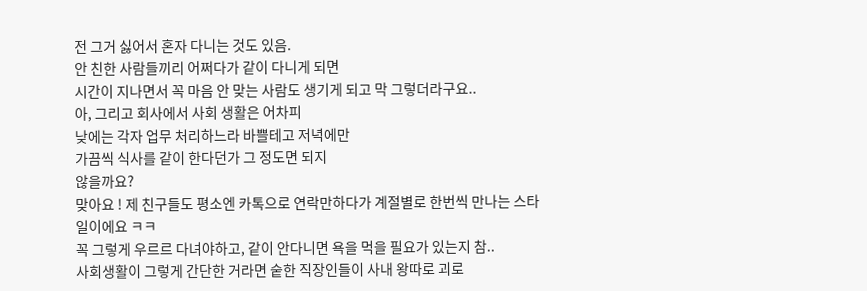전 그거 싫어서 혼자 다니는 것도 있음.
안 친한 사람들끼리 어쩌다가 같이 다니게 되면
시간이 지나면서 꼭 마음 안 맞는 사람도 생기게 되고 막 그렇더라구요..
아, 그리고 회사에서 사회 생활은 어차피
낮에는 각자 업무 처리하느라 바쁠테고 저녁에만
가끔씩 식사를 같이 한다던가 그 정도면 되지
않을까요?
맞아요 ! 제 친구들도 평소엔 카톡으로 연락만하다가 계절별로 한번씩 만나는 스타일이에요 ㅋㅋ
꼭 그렇게 우르르 다녀야하고, 같이 안다니면 욕을 먹을 필요가 있는지 참..
사회생활이 그렇게 간단한 거라면 숱한 직장인들이 사내 왕따로 괴로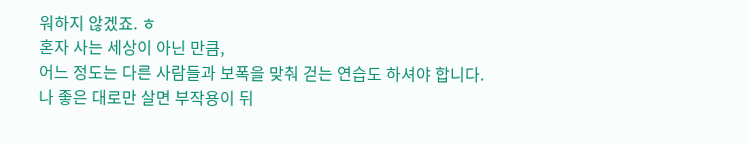워하지 않겠죠. ㅎ
혼자 사는 세상이 아닌 만큼,
어느 정도는 다른 사람들과 보폭을 맞춰 걷는 연습도 하셔야 합니다.
나 좋은 대로만 살면 부작용이 뒤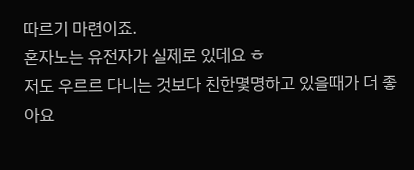따르기 마련이죠.
혼자노는 유전자가 실제로 있데요 ㅎ
저도 우르르 다니는 것보다 친한몇명하고 있을때가 더 좋아요